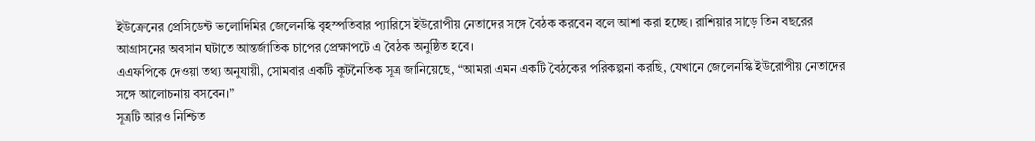ইউক্রেনের প্রেসিডেন্ট ভলোদিমির জেলেনস্কি বৃহস্পতিবার প্যারিসে ইউরোপীয় নেতাদের সঙ্গে বৈঠক করবেন বলে আশা করা হচ্ছে। রাশিয়ার সাড়ে তিন বছরের আগ্রাসনের অবসান ঘটাতে আন্তর্জাতিক চাপের প্রেক্ষাপটে এ বৈঠক অনুষ্ঠিত হবে।
এএফপিকে দেওয়া তথ্য অনুযায়ী, সোমবার একটি কূটনৈতিক সূত্র জানিয়েছে, “আমরা এমন একটি বৈঠকের পরিকল্পনা করছি, যেখানে জেলেনস্কি ইউরোপীয় নেতাদের সঙ্গে আলোচনায় বসবেন।”
সূত্রটি আরও নিশ্চিত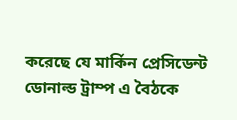করেছে যে মার্কিন প্রেসিডেন্ট ডোনাল্ড ট্রাম্প এ বৈঠকে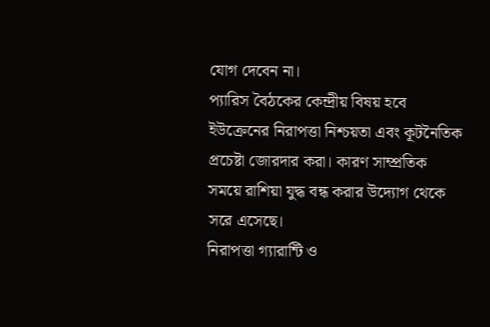যোগ দেবেন না।
প্যারিস বৈঠকের কেন্দ্রীয় বিষয় হবে ইউক্রেনের নিরাপত্তা নিশ্চয়তা এবং কূটনৈতিক প্রচেষ্টা জোরদার করা। কারণ সাম্প্রতিক সময়ে রাশিয়া যুদ্ধ বন্ধ করার উদ্যোগ থেকে সরে এসেছে।
নিরাপত্তা গ্যারান্টি ও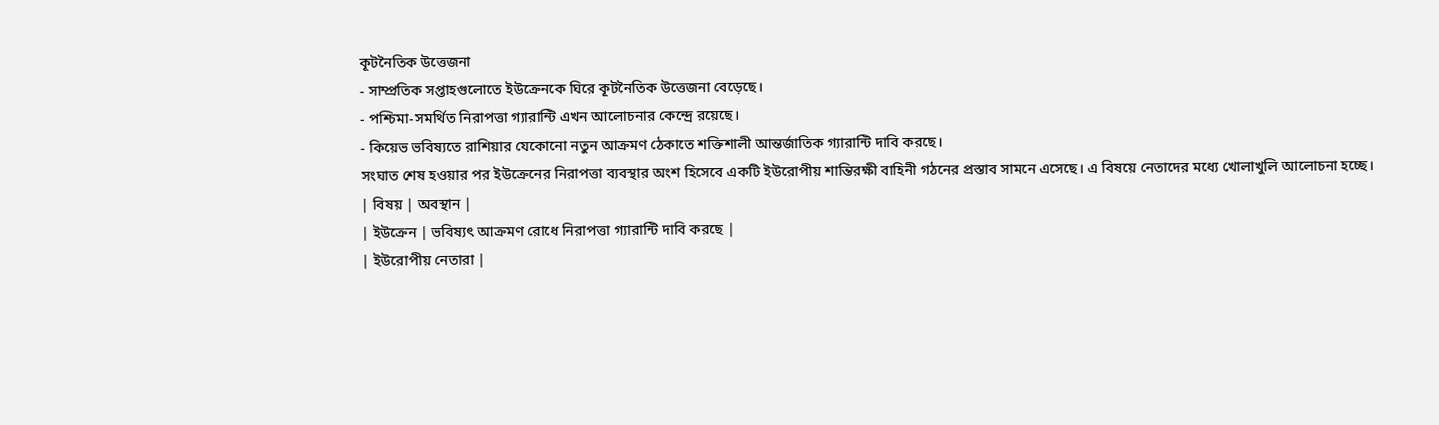কূটনৈতিক উত্তেজনা
- সাম্প্রতিক সপ্তাহগুলোতে ইউক্রেনকে ঘিরে কূটনৈতিক উত্তেজনা বেড়েছে।
- পশ্চিমা-সমর্থিত নিরাপত্তা গ্যারান্টি এখন আলোচনার কেন্দ্রে রয়েছে।
- কিয়েভ ভবিষ্যতে রাশিয়ার যেকোনো নতুন আক্রমণ ঠেকাতে শক্তিশালী আন্তর্জাতিক গ্যারান্টি দাবি করছে।
সংঘাত শেষ হওয়ার পর ইউক্রেনের নিরাপত্তা ব্যবস্থার অংশ হিসেবে একটি ইউরোপীয় শান্তিরক্ষী বাহিনী গঠনের প্রস্তাব সামনে এসেছে। এ বিষয়ে নেতাদের মধ্যে খোলাখুলি আলোচনা হচ্ছে।
| বিষয় | অবস্থান |
| ইউক্রেন | ভবিষ্যৎ আক্রমণ রোধে নিরাপত্তা গ্যারান্টি দাবি করছে |
| ইউরোপীয় নেতারা |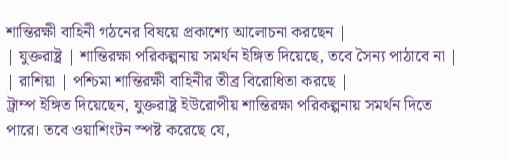শান্তিরক্ষী বাহিনী গঠনের বিষয়ে প্রকাশ্যে আলোচনা করছেন |
| যুক্তরাষ্ট্র | শান্তিরক্ষা পরিকল্পনায় সমর্থন ইঙ্গিত দিয়েছে, তবে সৈন্য পাঠাবে না |
| রাশিয়া | পশ্চিমা শান্তিরক্ষী বাহিনীর তীব্র বিরোধিতা করছে |
ট্রাম্প ইঙ্গিত দিয়েছেন, যুক্তরাষ্ট্র ইউরোপীয় শান্তিরক্ষা পরিকল্পনায় সমর্থন দিতে পারে। তবে ওয়াশিংটন স্পষ্ট করেছে যে,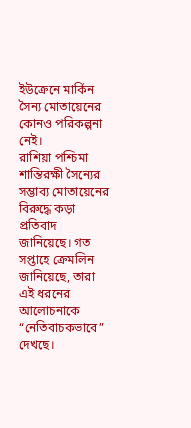ইউক্রেনে মার্কিন সৈন্য মোতায়েনের কোনও পরিকল্পনা নেই।
রাশিয়া পশ্চিমা শান্তিরক্ষী সৈন্যের সম্ভাব্য মোতায়েনের বিরুদ্ধে কড়া প্রতিবাদ জানিয়েছে। গত সপ্তাহে ক্রেমলিন জানিয়েছে, তারা এই ধরনের আলোচনাকে “নেতিবাচকভাবে” দেখছে।